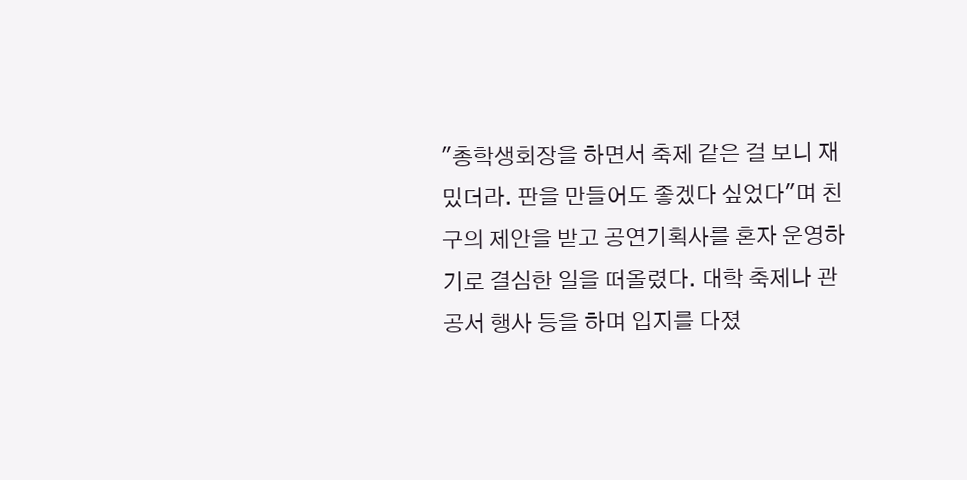"총학생회장을 하면서 축제 같은 걸 보니 재밌더라. 판을 만들어도 좋겠다 싶었다"며 친구의 제안을 받고 공연기획사를 혼자 운영하기로 결심한 일을 떠올렸다. 대학 축제나 관공서 행사 등을 하며 입지를 다졌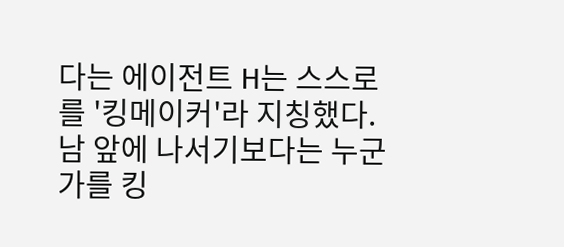다는 에이전트 H는 스스로를 '킹메이커'라 지칭했다. 남 앞에 나서기보다는 누군가를 킹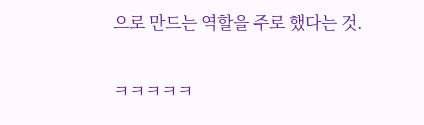으로 만드는 역할을 주로 했다는 것.


ㅋㅋㅋㅋㅋ